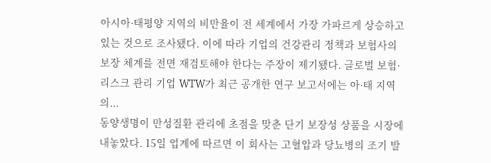아시아·태평양 지역의 비만율이 전 세계에서 가장 가파르게 상승하고 있는 것으로 조사됐다. 이에 따라 기업의 건강관리 정책과 보험사의 보장 체계를 전면 재검토해야 한다는 주장이 제기됐다. 글로벌 보험·리스크 관리 기업 WTW가 최근 공개한 연구 보고서에는 아·태 지역의...
동양생명이 만성질환 관리에 초점을 맞춘 단기 보장성 상품을 시장에 내놓았다. 15일 업계에 따르면 이 회사는 고혈압과 당뇨병의 조기 발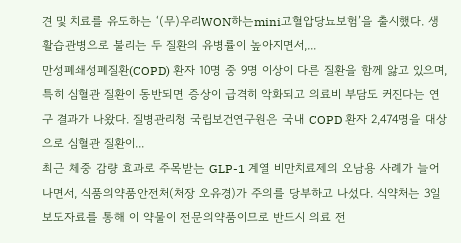견 및 치료를 유도하는 ‘(무)우리WON하는mini고혈압당뇨보험’을 출시했다. 생활습관병으로 불리는 두 질환의 유병률이 높아지면서,...
만성폐쇄성폐질환(COPD) 환자 10명 중 9명 이상이 다른 질환을 함께 앓고 있으며, 특히 심혈관 질환이 동반되면 증상이 급격히 악화되고 의료비 부담도 커진다는 연구 결과가 나왔다. 질병관리청 국립보건연구원은 국내 COPD 환자 2,474명을 대상으로 심혈관 질환이...
최근 체중 감량 효과로 주목받는 GLP-1 계열 비만치료제의 오남용 사례가 늘어나면서, 식품의약품안전처(처장 오유경)가 주의를 당부하고 나섰다. 식약처는 3일 보도자료를 통해 이 약물이 전문의약품이므로 반드시 의료 전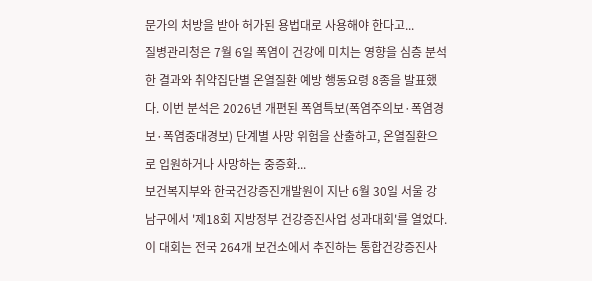문가의 처방을 받아 허가된 용법대로 사용해야 한다고...
질병관리청은 7월 6일 폭염이 건강에 미치는 영향을 심층 분석한 결과와 취약집단별 온열질환 예방 행동요령 8종을 발표했다. 이번 분석은 2026년 개편된 폭염특보(폭염주의보·폭염경보·폭염중대경보) 단계별 사망 위험을 산출하고, 온열질환으로 입원하거나 사망하는 중증화...
보건복지부와 한국건강증진개발원이 지난 6월 30일 서울 강남구에서 '제18회 지방정부 건강증진사업 성과대회'를 열었다. 이 대회는 전국 264개 보건소에서 추진하는 통합건강증진사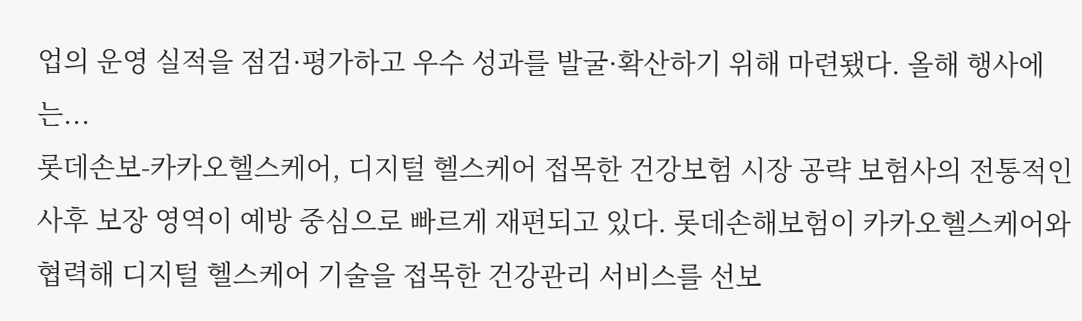업의 운영 실적을 점검·평가하고 우수 성과를 발굴·확산하기 위해 마련됐다. 올해 행사에는...
롯데손보-카카오헬스케어, 디지털 헬스케어 접목한 건강보험 시장 공략 보험사의 전통적인 사후 보장 영역이 예방 중심으로 빠르게 재편되고 있다. 롯데손해보험이 카카오헬스케어와 협력해 디지털 헬스케어 기술을 접목한 건강관리 서비스를 선보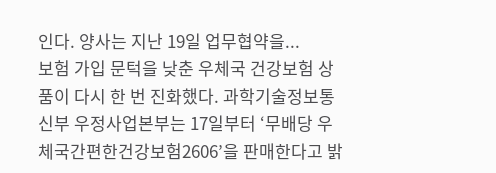인다. 양사는 지난 19일 업무협약을...
보험 가입 문턱을 낮춘 우체국 건강보험 상품이 다시 한 번 진화했다. 과학기술정보통신부 우정사업본부는 17일부터 ‘무배당 우체국간편한건강보험2606’을 판매한다고 밝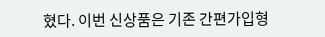혔다. 이번 신상품은 기존 간편가입형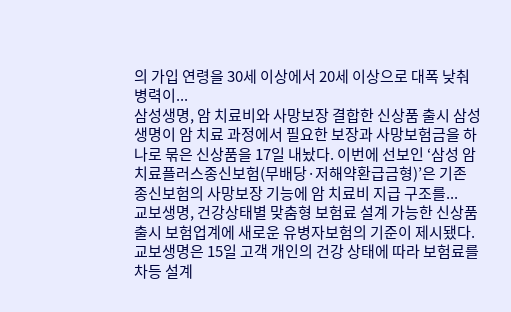의 가입 연령을 30세 이상에서 20세 이상으로 대폭 낮춰 병력이...
삼성생명, 암 치료비와 사망보장 결합한 신상품 출시 삼성생명이 암 치료 과정에서 필요한 보장과 사망보험금을 하나로 묶은 신상품을 17일 내놨다. 이번에 선보인 ‘삼성 암치료플러스종신보험(무배당·저해약환급금형)’은 기존 종신보험의 사망보장 기능에 암 치료비 지급 구조를...
교보생명, 건강상태별 맞춤형 보험료 설계 가능한 신상품 출시 보험업계에 새로운 유병자보험의 기준이 제시됐다. 교보생명은 15일 고객 개인의 건강 상태에 따라 보험료를 차등 설계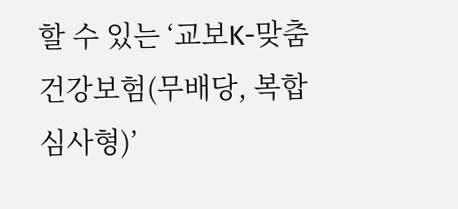할 수 있는 ‘교보K-맞춤건강보험(무배당, 복합심사형)’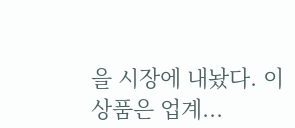을 시장에 내놨다. 이 상품은 업계...